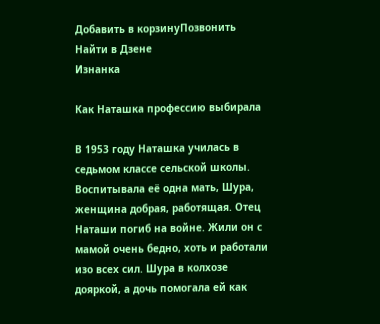Добавить в корзинуПозвонить
Найти в Дзене
Изнанка

Как Наташка профессию выбирала

В 1953 году Наташка училась в седьмом классе сельской школы. Воспитывала её одна мать, Шура, женщина добрая, работящая. Отец Наташи погиб на войне. Жили он с мамой очень бедно, хоть и работали изо всех сил. Шура в колхозе дояркой, а дочь помогала ей как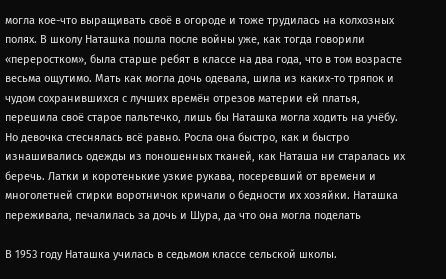могла кое-что выращивать своё в огороде и тоже трудилась на колхозных полях. В школу Наташка пошла после войны уже, как тогда говорили «переростком», была старше ребят в классе на два года, что в том возрасте весьма ощутимо. Мать как могла дочь одевала, шила из каких-то тряпок и чудом сохранившихся с лучших времён отрезов материи ей платья, перешила своё старое пальтечко, лишь бы Наташка могла ходить на учёбу. Но девочка стеснялась всё равно. Росла она быстро, как и быстро изнашивались одежды из поношенных тканей, как Наташа ни старалась их беречь. Латки и коротенькие узкие рукава, посеревший от времени и многолетней стирки воротничок кричали о бедности их хозяйки. Наташка переживала, печалилась за дочь и Шура, да что она могла поделать

В 1953 году Наташка училась в седьмом классе сельской школы.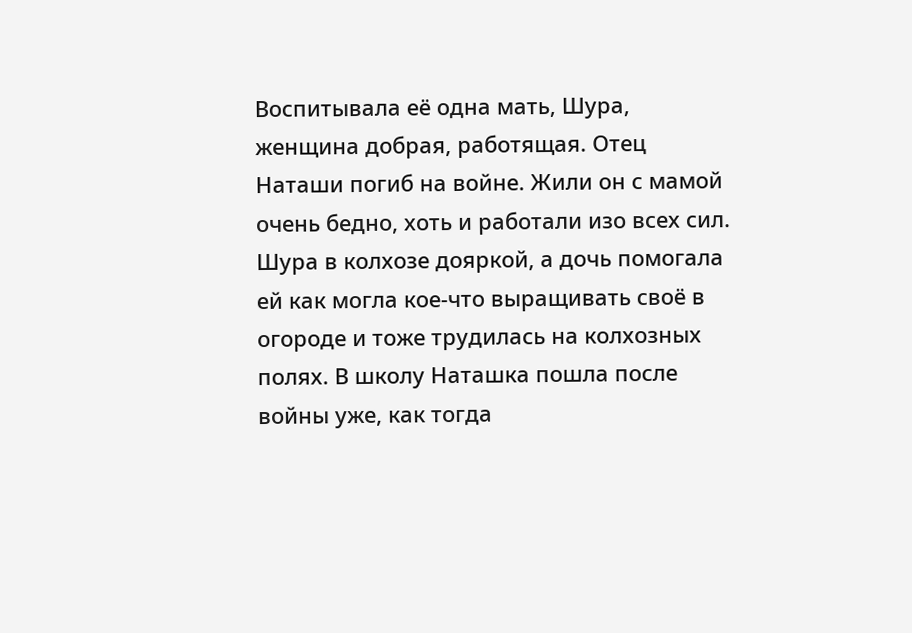Воспитывала её одна мать, Шура, женщина добрая, работящая. Отец Наташи погиб на войне. Жили он с мамой очень бедно, хоть и работали изо всех сил. Шура в колхозе дояркой, а дочь помогала ей как могла кое-что выращивать своё в огороде и тоже трудилась на колхозных полях. В школу Наташка пошла после войны уже, как тогда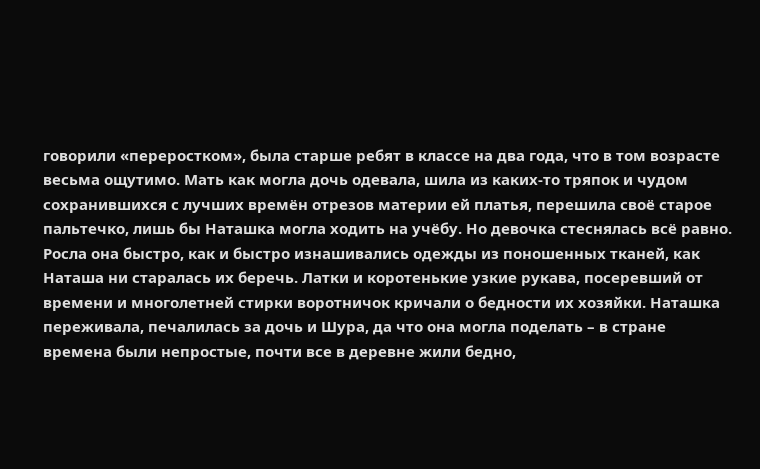говорили «переростком», была старше ребят в классе на два года, что в том возрасте весьма ощутимо. Мать как могла дочь одевала, шила из каких-то тряпок и чудом сохранившихся с лучших времён отрезов материи ей платья, перешила своё старое пальтечко, лишь бы Наташка могла ходить на учёбу. Но девочка стеснялась всё равно. Росла она быстро, как и быстро изнашивались одежды из поношенных тканей, как Наташа ни старалась их беречь. Латки и коротенькие узкие рукава, посеревший от времени и многолетней стирки воротничок кричали о бедности их хозяйки. Наташка переживала, печалилась за дочь и Шура, да что она могла поделать – в стране времена были непростые, почти все в деревне жили бедно,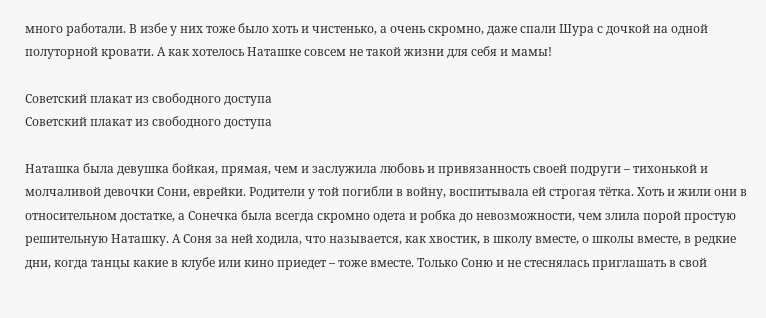много работали. В избе у них тоже было хоть и чистенько, а очень скромно, даже спали Шура с дочкой на одной полуторной кровати. А как хотелось Наташке совсем не такой жизни для себя и мамы!

Советский плакат из свободного доступа
Советский плакат из свободного доступа

Наташка была девушка бойкая, прямая, чем и заслужила любовь и привязанность своей подруги – тихонькой и молчаливой девочки Сони, еврейки. Родители у той погибли в войну, воспитывала ей строгая тётка. Хоть и жили они в относительном достатке, а Сонечка была всегда скромно одета и робка до невозможности, чем злила порой простую решительную Наташку. А Соня за ней ходила, что называется, как хвостик, в школу вместе, о школы вместе, в редкие дни, когда танцы какие в клубе или кино приедет – тоже вместе. Только Соню и не стеснялась приглашать в свой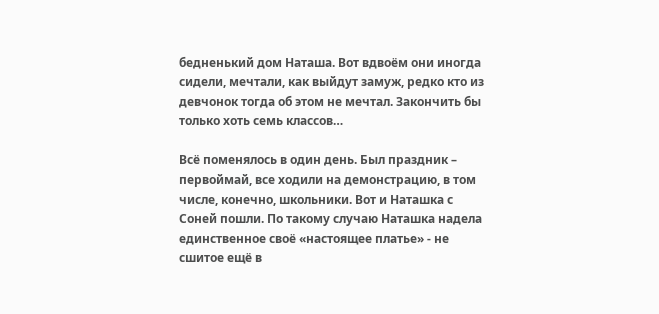бедненький дом Наташа. Вот вдвоём они иногда сидели, мечтали, как выйдут замуж, редко кто из девчонок тогда об этом не мечтал. Закончить бы только хоть семь классов…

Всё поменялось в один день. Был праздник – первоймай, все ходили на демонстрацию, в том числе, конечно, школьники. Вот и Наташка с Соней пошли. По такому случаю Наташка надела единственное своё «настоящее платье» - не сшитое ещё в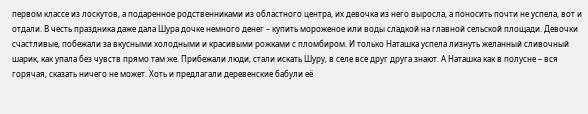первом классе из лоскутов, а подаренное родственниками из областного центра, их девочка из него выросла, а поносить почти не успела, вот и отдали. В честь праздника даже дала Шура дочке немного денег – купить мороженое или воды сладкой на главной сельской площади. Девочки счастливые, побежали за вкусными холодными и красивыми рожками с пломбиром. И только Наташка успела лизнуть желанный сливочный шарик, как упала без чувств прямо там же. Прибежали люди, стали искать Шуру, в селе все друг друга знают. А Наташка как в полусне – вся горячая, сказать ничего не может. Хоть и предлагали деревенские бабули её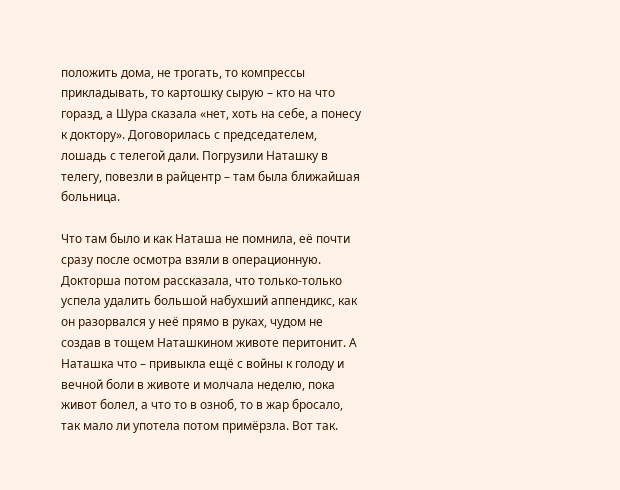положить дома, не трогать, то компрессы прикладывать, то картошку сырую – кто на что горазд, а Шура сказала «нет, хоть на себе, а понесу к доктору». Договорилась с председателем, лошадь с телегой дали. Погрузили Наташку в телегу, повезли в райцентр – там была ближайшая больница.

Что там было и как Наташа не помнила, её почти сразу после осмотра взяли в операционную. Докторша потом рассказала, что только-только успела удалить большой набухший аппендикс, как он разорвался у неё прямо в руках, чудом не создав в тощем Наташкином животе перитонит. А Наташка что – привыкла ещё с войны к голоду и вечной боли в животе и молчала неделю, пока живот болел, а что то в озноб, то в жар бросало, так мало ли употела потом примёрзла. Вот так.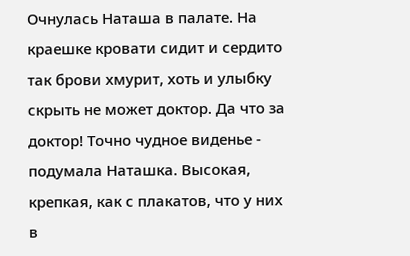Очнулась Наташа в палате. На краешке кровати сидит и сердито так брови хмурит, хоть и улыбку скрыть не может доктор. Да что за доктор! Точно чудное виденье - подумала Наташка. Высокая, крепкая, как с плакатов, что у них в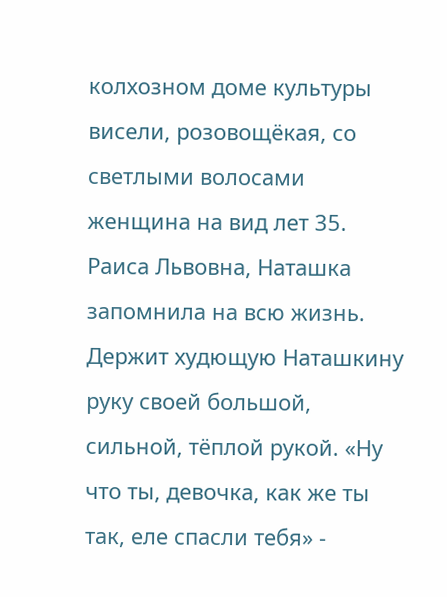колхозном доме культуры висели, розовощёкая, со светлыми волосами женщина на вид лет 35. Раиса Львовна, Наташка запомнила на всю жизнь. Держит худющую Наташкину руку своей большой, сильной, тёплой рукой. «Ну что ты, девочка, как же ты так, еле спасли тебя» -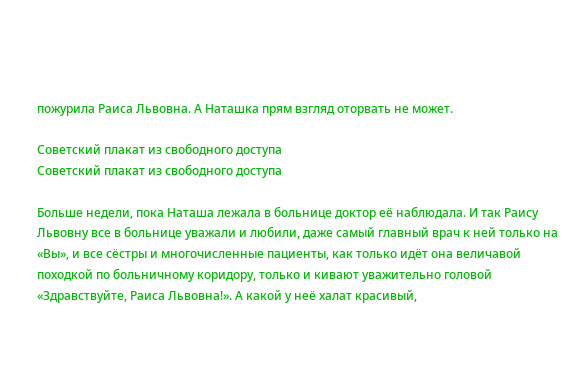пожурила Раиса Львовна. А Наташка прям взгляд оторвать не может.

Советский плакат из свободного доступа
Советский плакат из свободного доступа

Больше недели, пока Наташа лежала в больнице доктор её наблюдала. И так Раису Львовну все в больнице уважали и любили, даже самый главный врач к ней только на «Вы», и все сёстры и многочисленные пациенты, как только идёт она величавой походкой по больничному коридору, только и кивают уважительно головой «Здравствуйте, Раиса Львовна!». А какой у неё халат красивый,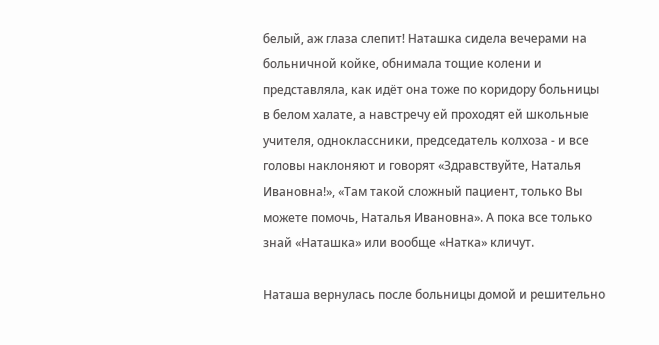белый, аж глаза слепит! Наташка сидела вечерами на больничной койке, обнимала тощие колени и представляла, как идёт она тоже по коридору больницы в белом халате, а навстречу ей проходят ей школьные учителя, одноклассники, председатель колхоза - и все головы наклоняют и говорят «Здравствуйте, Наталья Ивановна!», «Там такой сложный пациент, только Вы можете помочь, Наталья Ивановна». А пока все только знай «Наташка» или вообще «Натка» кличут.

Наташа вернулась после больницы домой и решительно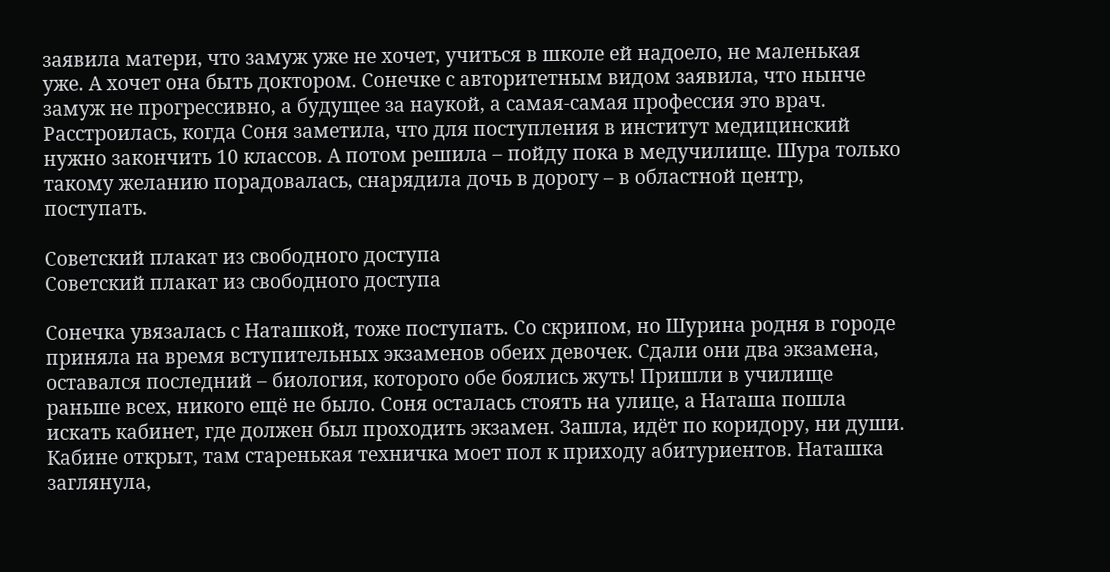заявила матери, что замуж уже не хочет, учиться в школе ей надоело, не маленькая уже. А хочет она быть доктором. Сонечке с авторитетным видом заявила, что нынче замуж не прогрессивно, а будущее за наукой, а самая-самая профессия это врач. Расстроилась, когда Соня заметила, что для поступления в институт медицинский нужно закончить 10 классов. А потом решила – пойду пока в медучилище. Шура только такому желанию порадовалась, снарядила дочь в дорогу – в областной центр, поступать.

Советский плакат из свободного доступа
Советский плакат из свободного доступа

Сонечка увязалась с Наташкой, тоже поступать. Со скрипом, но Шурина родня в городе приняла на время вступительных экзаменов обеих девочек. Сдали они два экзамена, оставался последний – биология, которого обе боялись жуть! Пришли в училище раньше всех, никого ещё не было. Соня осталась стоять на улице, а Наташа пошла искать кабинет, где должен был проходить экзамен. Зашла, идёт по коридору, ни души. Кабине открыт, там старенькая техничка моет пол к приходу абитуриентов. Наташка заглянула,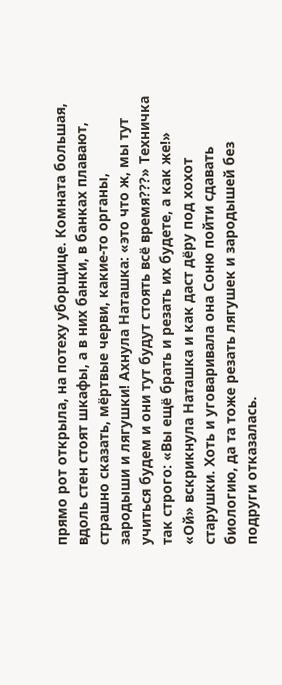прямо рот открыла, на потеху уборщице. Комната большая, вдоль стен стоят шкафы, а в них банки, в банках плавают, страшно сказать, мёртвые черви, какие-то органы, зародыши и лягушки! Ахнула Наташка: «это что ж, мы тут учиться будем и они тут будут стоять всё время???» Техничка так строго: «Вы ещё брать и резать их будете, а как же!» «Ой» вскрикнула Наташка и как даст дёру под хохот старушки. Хоть и уговаривала она Соню пойти сдавать биологию, да та тоже резать лягушек и зародышей без подруги отказалась.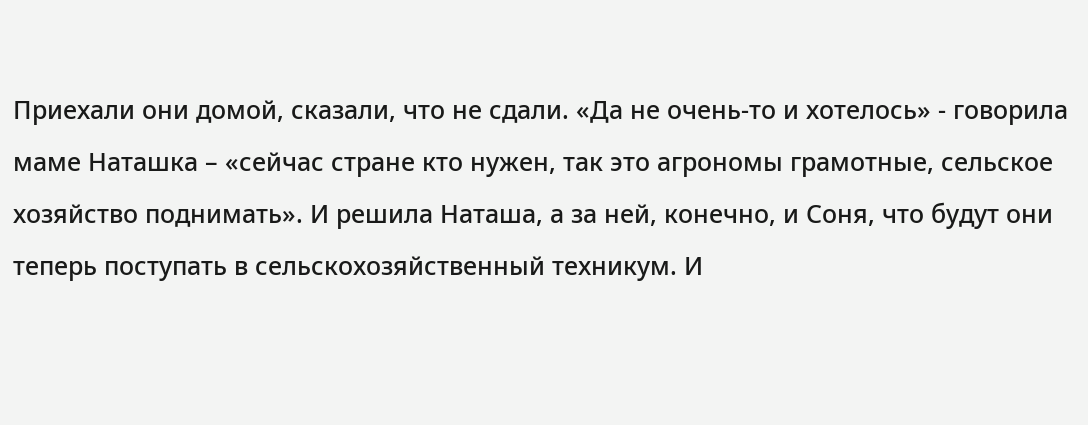Приехали они домой, сказали, что не сдали. «Да не очень-то и хотелось» - говорила маме Наташка – «сейчас стране кто нужен, так это агрономы грамотные, сельское хозяйство поднимать». И решила Наташа, а за ней, конечно, и Соня, что будут они теперь поступать в сельскохозяйственный техникум. И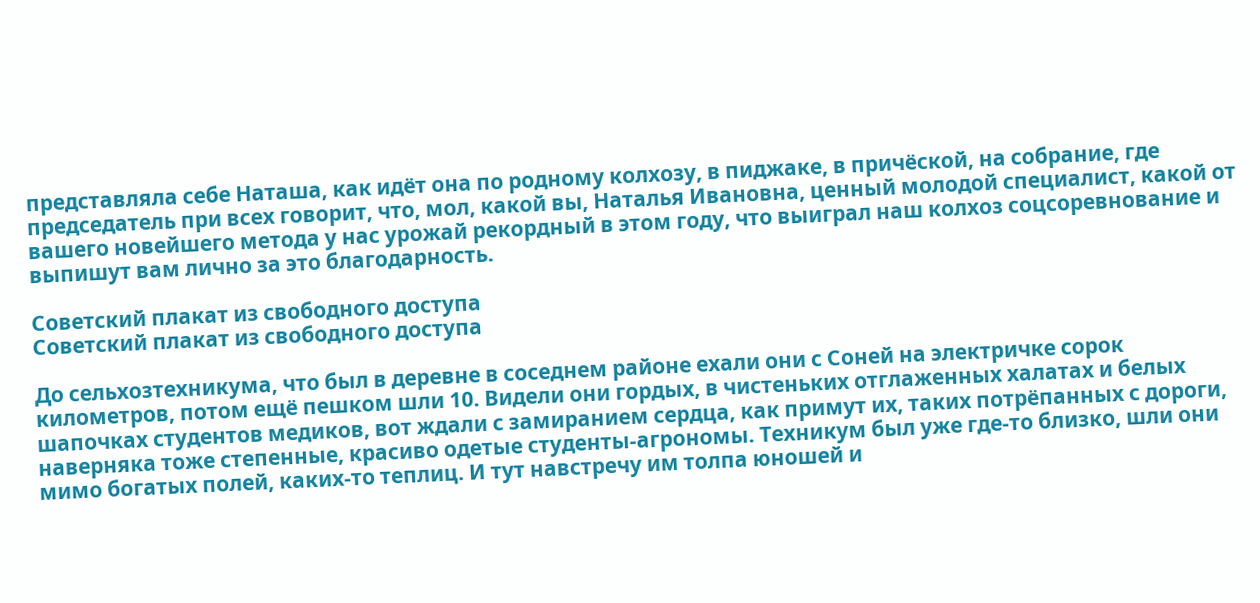представляла себе Наташа, как идёт она по родному колхозу, в пиджаке, в причёской, на собрание, где председатель при всех говорит, что, мол, какой вы, Наталья Ивановна, ценный молодой специалист, какой от вашего новейшего метода у нас урожай рекордный в этом году, что выиграл наш колхоз соцсоревнование и выпишут вам лично за это благодарность.

Советский плакат из свободного доступа
Советский плакат из свободного доступа

До сельхозтехникума, что был в деревне в соседнем районе ехали они с Соней на электричке сорок километров, потом ещё пешком шли 10. Видели они гордых, в чистеньких отглаженных халатах и белых шапочках студентов медиков, вот ждали с замиранием сердца, как примут их, таких потрёпанных с дороги, наверняка тоже степенные, красиво одетые студенты-агрономы. Техникум был уже где-то близко, шли они мимо богатых полей, каких-то теплиц. И тут навстречу им толпа юношей и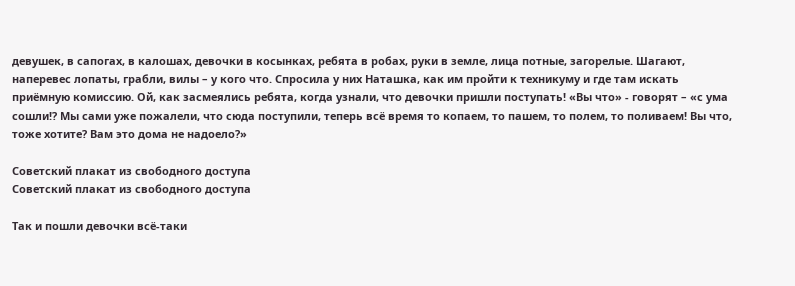девушек, в сапогах, в калошах, девочки в косынках, ребята в робах, руки в земле, лица потные, загорелые. Шагают, наперевес лопаты, грабли, вилы – у кого что. Спросила у них Наташка, как им пройти к техникуму и где там искать приёмную комиссию. Ой, как засмеялись ребята, когда узнали, что девочки пришли поступать! «Вы что» - говорят – «с ума сошли!? Мы сами уже пожалели, что сюда поступили, теперь всё время то копаем, то пашем, то полем, то поливаем! Вы что, тоже хотите? Вам это дома не надоело?»

Советский плакат из свободного доступа
Советский плакат из свободного доступа

Так и пошли девочки всё-таки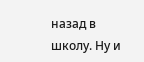назад в школу. Ну и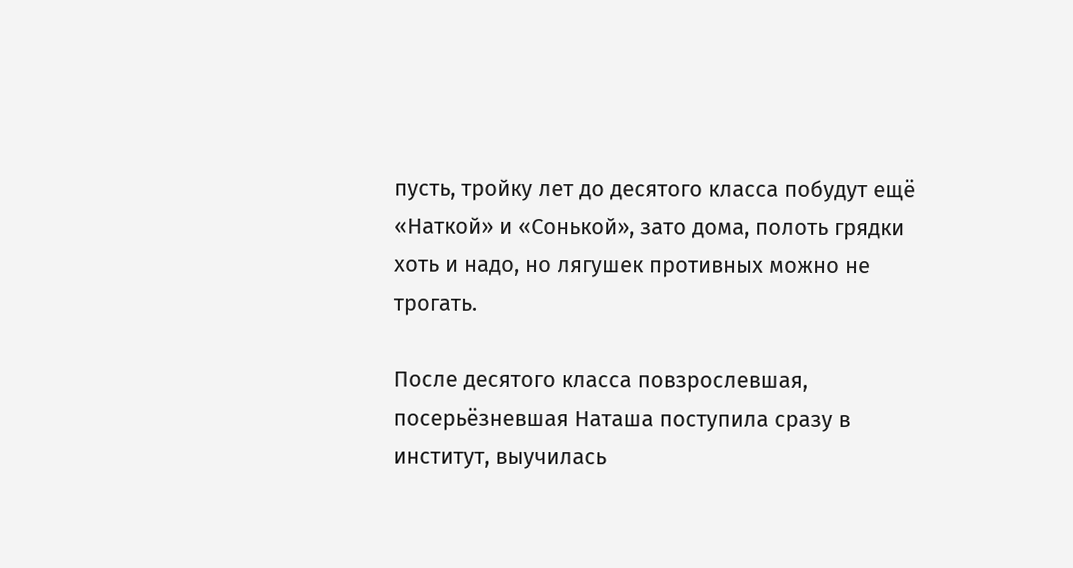пусть, тройку лет до десятого класса побудут ещё «Наткой» и «Сонькой», зато дома, полоть грядки хоть и надо, но лягушек противных можно не трогать.

После десятого класса повзрослевшая, посерьёзневшая Наташа поступила сразу в институт, выучилась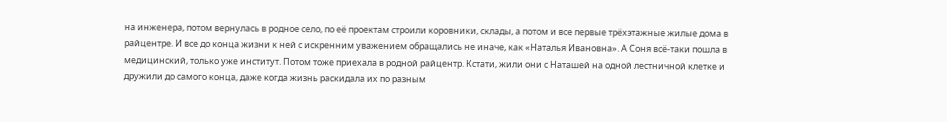на инженера, потом вернулась в родное село, по её проектам строили коровники, склады, а потом и все первые трёхэтажные жилые дома в райцентре. И все до конца жизни к ней с искренним уважением обращались не иначе, как «Наталья Ивановна». А Соня всё-таки пошла в медицинский, только уже институт. Потом тоже приехала в родной райцентр. Кстати, жили они с Наташей на одной лестничной клетке и дружили до самого конца, даже когда жизнь раскидала их по разным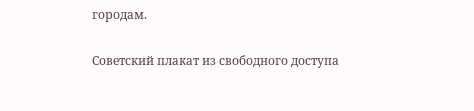городам.

Советский плакат из свободного доступа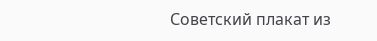Советский плакат из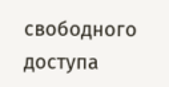свободного доступа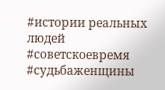#истории реальных людей #советскоевремя #судьбаженщины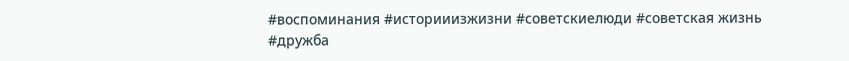#воспоминания #историиизжизни #советскиелюди #советская жизнь #дружба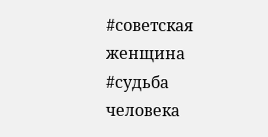#советская женщина #судьба человека